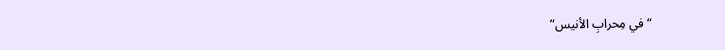“في مِحرابِ الأنيس”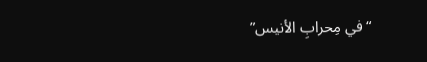“في مِحرابِ الأنيس”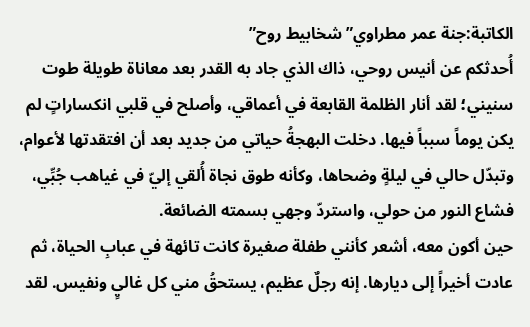الكاتبة:جنة عمر مطراوي”شخابيط روح”
أُحدثكم عن أنيس روحي، ذاك الذي جاد به القدر بعد معاناة طويلة طوت سنيني؛ لقد أنار الظلمة القابعة في أعماقي، وأصلح في قلبي انكساراتٍ لم يكن يوماً سبباً فيها. دخلت البهجةُ حياتي من جديد بعد أن افتقدتها لأعوام، وتبدّل حالي في ليلةٍ وضحاها، وكأنه طوق نجاة أُلقي إليّ في غياهب جُبِّي، فشاع النور من حولي، واستردّ وجهي بسمته الضائعة.
حين أكون معه، أشعر كأنني طفلة صغيرة كانت تائهة في عبابِ الحياة، ثم عادت أخيراً إلى ديارها. إنه رجلٌ عظيم، يستحقُ مني كل غاليٍ ونفيس. لقد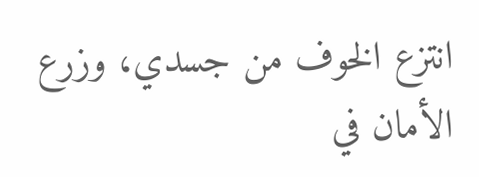انتزع الخوف من جسدي، وزرع الأمان في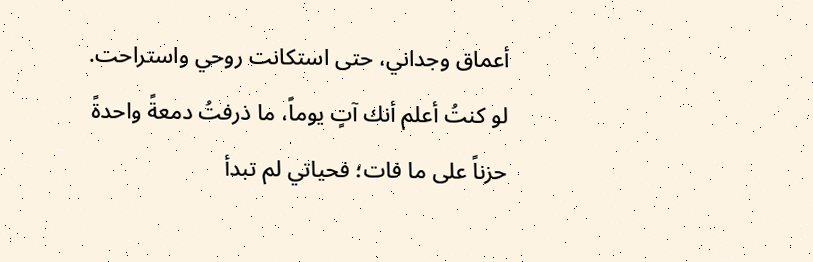أعماق وجداني، حتى استكانت روحي واستراحت. لو كنتُ أعلم أنك آتٍ يوماً، ما ذرفتُ دمعةً واحدةً حزناً على ما فات؛ فحياتي لم تبدأ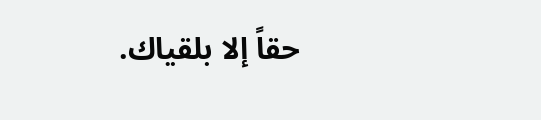حقاً إلا بلقياك.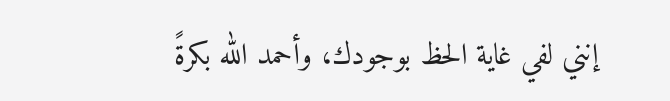إنني لفي غاية الحظ بوجودك، وأحمد الله بكرةً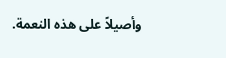وأصيلاً على هذه النعمة.